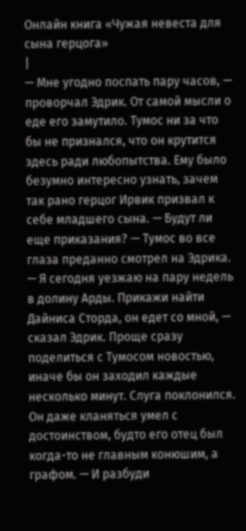Онлайн книга «Чужая невеста для сына герцога»
|
— Мне угодно поспать пару часов, — проворчал Эдрик. От самой мысли о еде его замутило. Тумос ни за что бы не признался, что он крутится здесь ради любопытства. Ему было безумно интересно узнать, зачем так рано герцог Ирвик призвал к себе младшего сына. — Будут ли еще приказания? — Тумос во все глаза преданно смотрел на Эдрика. — Я сегодня уезжаю на пару недель в долину Арды. Прикажи найти Дайниса Сторда, он едет со мной, — сказал Эдрик. Проще сразу поделиться с Тумосом новостью, иначе бы он заходил каждые несколько минут. Слуга поклонился. Он даже кланяться умел с достоинством, будто его отец был когда-то не главным конюшим, а графом. — И разбуди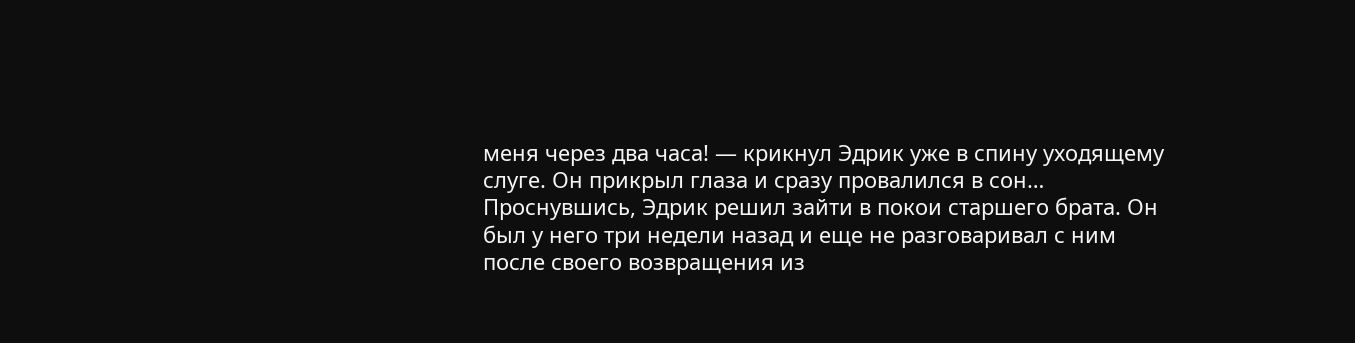меня через два часа! — крикнул Эдрик уже в спину уходящему слуге. Он прикрыл глаза и сразу провалился в сон… Проснувшись, Эдрик решил зайти в покои старшего брата. Он был у него три недели назад и еще не разговаривал с ним после своего возвращения из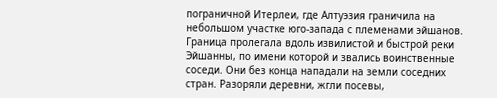пограничной Итерлеи, где Алтуэзия граничила на небольшом участке юго-запада с племенами эйшанов. Граница пролегала вдоль извилистой и быстрой реки Эйшанны, по имени которой и звались воинственные соседи. Они без конца нападали на земли соседних стран. Разоряли деревни, жгли посевы,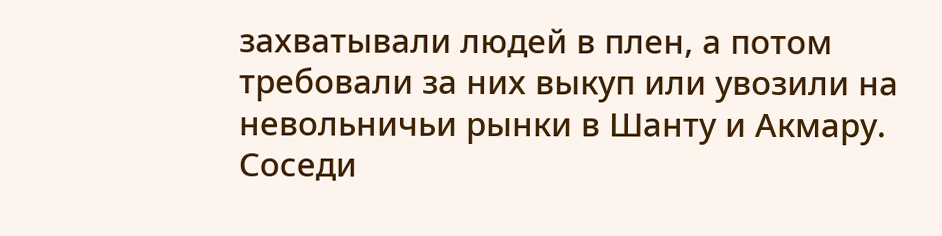захватывали людей в плен, а потом требовали за них выкуп или увозили на невольничьи рынки в Шанту и Акмару. Соседи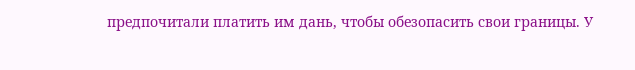предпочитали платить им дань, чтобы обезопасить свои границы. У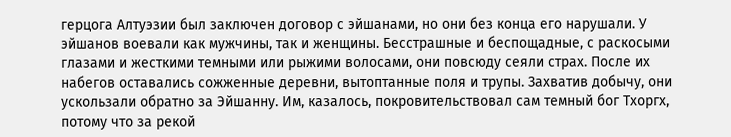герцога Алтуэзии был заключен договор с эйшанами, но они без конца его нарушали. У эйшанов воевали как мужчины, так и женщины. Бесстрашные и беспощадные, с раскосыми глазами и жесткими темными или рыжими волосами, они повсюду сеяли страх. После их набегов оставались сожженные деревни, вытоптанные поля и трупы. Захватив добычу, они ускользали обратно за Эйшанну. Им, казалось, покровительствовал сам темный бог Тхоргх, потому что за рекой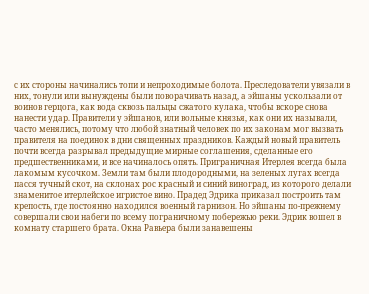с их стороны начинались топи и непроходимые болота. Преследователи увязали в них, тонули или вынуждены были поворачивать назад, а эйшаны ускользали от воинов герцога, как вода сквозь пальцы сжатого кулака, чтобы вскоре снова нанести удар. Правители у эйшанов, или вольные князья, как они их называли, часто менялись, потому что любой знатный человек по их законам мог вызвать правителя на поединок в дни священных праздников. Каждый новый правитель почти всегда разрывал предыдущие мирные соглашения, сделанные его предшественниками, и все начиналось опять. Приграничная Итерлея всегда была лакомым кусочком. Земли там были плодородными, на зеленых лугах всегда пасся тучный скот, на склонах рос красный и синий виноград, из которого делали знаменитое итерлейское игристое вино. Прадед Эдрика приказал построить там крепость, где постоянно находился военный гарнизон. Но эйшаны по-прежнему совершали свои набеги по всему пограничному побережью реки. Эдрик вошел в комнату старшего брата. Окна Равьера были занавешены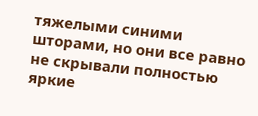тяжелыми синими шторами, но они все равно не скрывали полностью яркие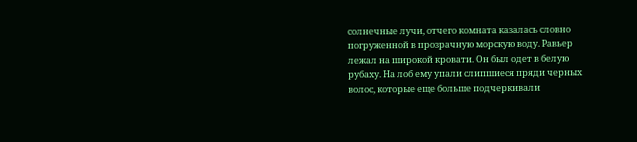солнечные лучи, отчего комната казалась словно погруженной в прозрачную морскую воду. Равьер лежал на широкой кровати. Он был одет в белую рубаху. На лоб ему упали слипшиеся пряди черных волос, которые еще больше подчеркивали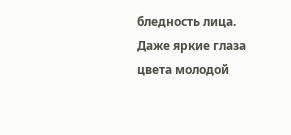бледность лица. Даже яркие глаза цвета молодой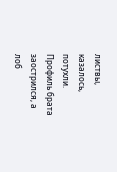листвы, казалось, потухли. Профиль брата заострился, а лоб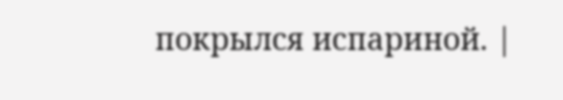покрылся испариной. |